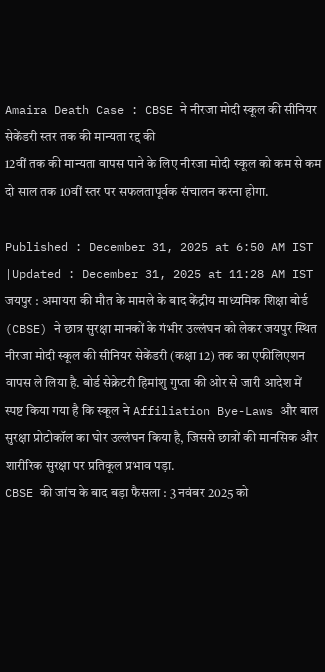Amaira Death Case : CBSE ने नीरजा मोदी स्कूल की सीनियर सेकेंडरी स्तर तक की मान्यता रद्द की
12वीं तक की मान्यता वापस पाने के लिए नीरजा मोदी स्कूल को कम से कम दो साल तक 10वीं स्तर पर सफलतापूर्वक संचालन करना होगा.

Published : December 31, 2025 at 6:50 AM IST
|Updated : December 31, 2025 at 11:28 AM IST
जयपुर : अमायरा की मौत के मामले के बाद केंद्रीय माध्यमिक शिक्षा बोर्ड (CBSE) ने छात्र सुरक्षा मानकों के गंभीर उल्लंघन को लेकर जयपुर स्थित नीरजा मोदी स्कूल की सीनियर सेकेंडरी (कक्षा 12) तक का एफीलिएशन वापस ले लिया है. बोर्ड सेक्रेटरी हिमांशु गुप्ता की ओर से जारी आदेश में स्पष्ट किया गया है कि स्कूल ने Affiliation Bye-Laws और बाल सुरक्षा प्रोटोकॉल का घोर उल्लंघन किया है, जिससे छात्रों की मानसिक और शारीरिक सुरक्षा पर प्रतिकूल प्रभाव पड़ा.
CBSE की जांच के बाद बड़ा फैसला : 3 नवंबर 2025 को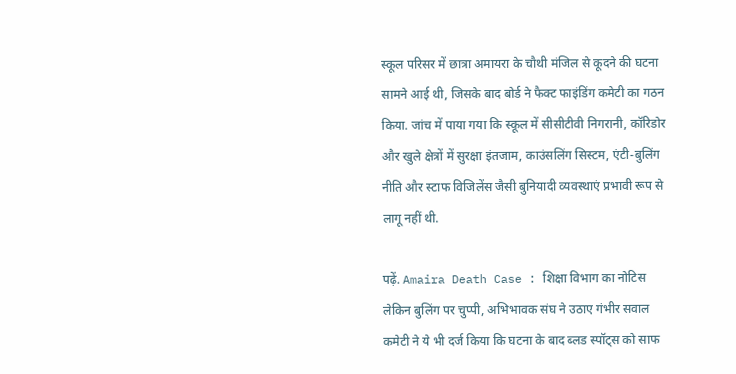स्कूल परिसर में छात्रा अमायरा के चौथी मंजिल से कूदने की घटना सामने आई थी, जिसके बाद बोर्ड ने फैक्ट फाइंडिंग कमेटी का गठन किया. जांच में पाया गया कि स्कूल में सीसीटीवी निगरानी, कॉरिडोर और खुले क्षेत्रों में सुरक्षा इंतजाम, काउंसलिंग सिस्टम, एंटी-बुलिंग नीति और स्टाफ विजिलेंस जैसी बुनियादी व्यवस्थाएं प्रभावी रूप से लागू नहीं थी.

पढ़ें. Amaira Death Case : शिक्षा विभाग का नोटिस लेकिन बुलिंग पर चुप्पी, अभिभावक संघ ने उठाए गंभीर सवाल
कमेटी ने ये भी दर्ज किया कि घटना के बाद ब्लड स्पॉट्स को साफ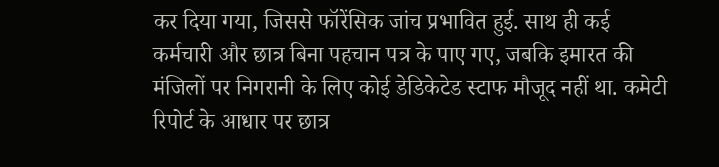कर दिया गया, जिससे फॉरेंसिक जांच प्रभावित हुई. साथ ही कई कर्मचारी और छात्र बिना पहचान पत्र के पाए गए, जबकि इमारत की मंजिलों पर निगरानी के लिए कोई डेडिकेटेड स्टाफ मौजूद नहीं था. कमेटी रिपोर्ट के आधार पर छात्र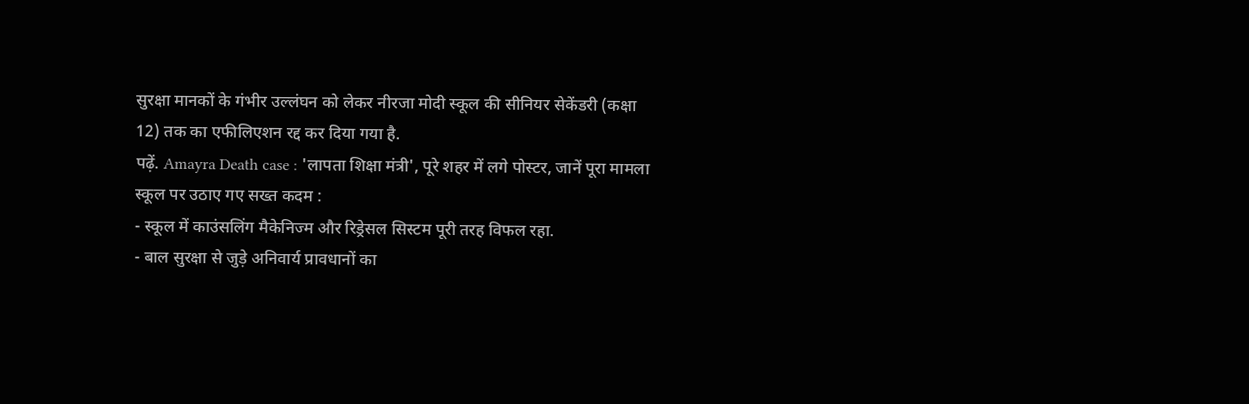सुरक्षा मानकों के गंभीर उल्लंघन को लेकर नीरजा मोदी स्कूल की सीनियर सेकेंडरी (कक्षा 12) तक का एफीलिएशन रद्द कर दिया गया है.
पढ़ें. Amayra Death case : 'लापता शिक्षा मंत्री', पूरे शहर में लगे पोस्टर, जानें पूरा मामला
स्कूल पर उठाए गए सख्त कदम :
- स्कूल में काउंसलिंग मैकेनिज्म और रिड्रेसल सिस्टम पूरी तरह विफल रहा.
- बाल सुरक्षा से जुड़े अनिवार्य प्रावधानों का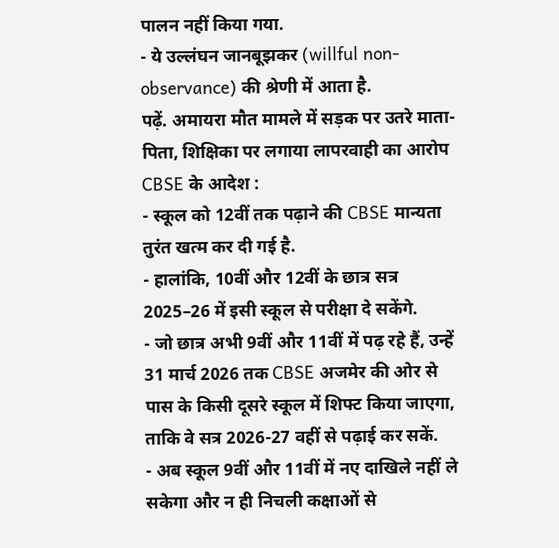पालन नहीं किया गया.
- ये उल्लंघन जानबूझकर (willful non-observance) की श्रेणी में आता है.
पढ़ें. अमायरा मौत मामले में सड़क पर उतरे माता-पिता, शिक्षिका पर लगाया लापरवाही का आरोप
CBSE के आदेश :
- स्कूल को 12वीं तक पढ़ाने की CBSE मान्यता तुरंत खत्म कर दी गई है.
- हालांकि, 10वीं और 12वीं के छात्र सत्र 2025–26 में इसी स्कूल से परीक्षा दे सकेंगे.
- जो छात्र अभी 9वीं और 11वीं में पढ़ रहे हैं, उन्हें 31 मार्च 2026 तक CBSE अजमेर की ओर से पास के किसी दूसरे स्कूल में शिफ्ट किया जाएगा, ताकि वे सत्र 2026-27 वहीं से पढ़ाई कर सकें.
- अब स्कूल 9वीं और 11वीं में नए दाखिले नहीं ले सकेगा और न ही निचली कक्षाओं से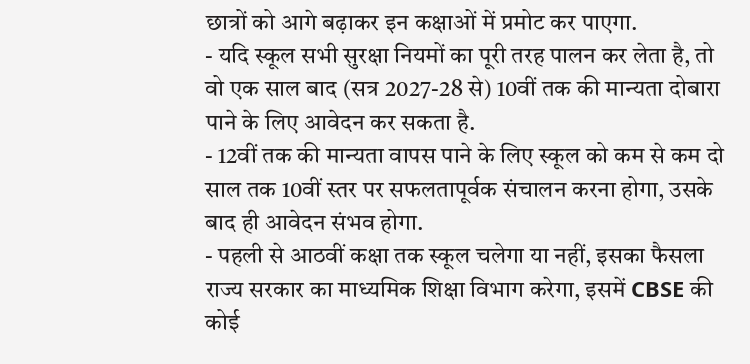छात्रों को आगे बढ़ाकर इन कक्षाओं में प्रमोट कर पाएगा.
- यदि स्कूल सभी सुरक्षा नियमों का पूरी तरह पालन कर लेता है, तो वो एक साल बाद (सत्र 2027-28 से) 10वीं तक की मान्यता दोबारा पाने के लिए आवेदन कर सकता है.
- 12वीं तक की मान्यता वापस पाने के लिए स्कूल को कम से कम दो साल तक 10वीं स्तर पर सफलतापूर्वक संचालन करना होगा, उसके बाद ही आवेदन संभव होगा.
- पहली से आठवीं कक्षा तक स्कूल चलेगा या नहीं, इसका फैसला राज्य सरकार का माध्यमिक शिक्षा विभाग करेगा, इसमें CBSE की कोई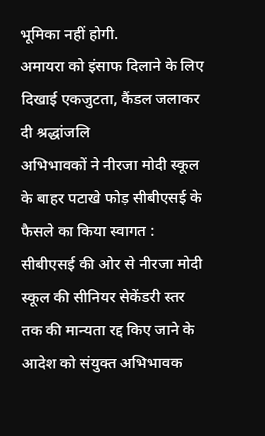भूमिका नहीं होगी.
अमायरा को इंसाफ दिलाने के लिए दिखाई एकजुटता, कैंडल जलाकर दी श्रद्धांजलि
अभिभावकों ने नीरजा मोदी स्कूल के बाहर पटाखे फोड़ सीबीएसई के फैसले का किया स्वागत : सीबीएसई की ओर से नीरजा मोदी स्कूल की सीनियर सेकेंडरी स्तर तक की मान्यता रद्द किए जाने के आदेश को संयुक्त अभिभावक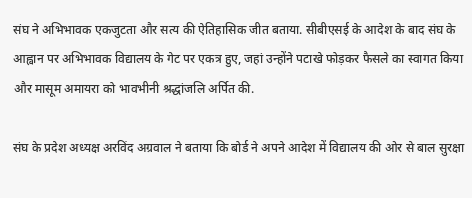संघ ने अभिभावक एकजुटता और सत्य की ऐतिहासिक जीत बताया. सीबीएसई के आदेश के बाद संघ के आह्वान पर अभिभावक विद्यालय के गेट पर एकत्र हुए, जहां उन्होंने पटाखे फोड़कर फैसले का स्वागत किया और मासूम अमायरा को भावभीनी श्रद्धांजलि अर्पित की.

संघ के प्रदेश अध्यक्ष अरविंद अग्रवाल ने बताया कि बोर्ड ने अपने आदेश में विद्यालय की ओर से बाल सुरक्षा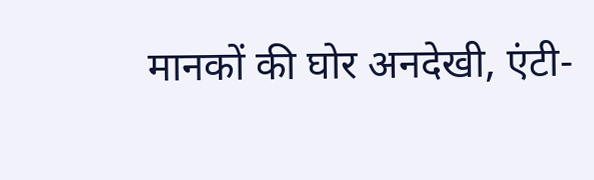मानकों की घोर अनदेखी, एंटी-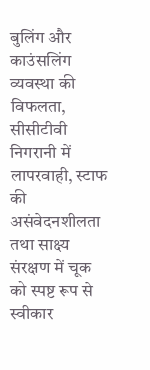बुलिंग और काउंसलिंग व्यवस्था की विफलता, सीसीटीवी निगरानी में लापरवाही, स्टाफ की असंवेदनशीलता तथा साक्ष्य संरक्षण में चूक को स्पष्ट रूप से स्वीकार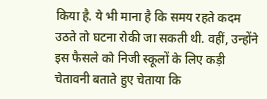किया है. ये भी माना है कि समय रहते कदम उठते तो घटना रोकी जा सकती थी. वहीं, उन्होंने इस फैसले को निजी स्कूलों के लिए कड़ी चेतावनी बताते हुए चेताया कि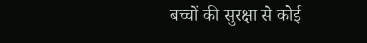बच्चों की सुरक्षा से कोई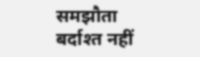समझौता बर्दाश्त नहीं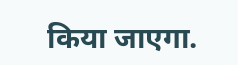किया जाएगा.